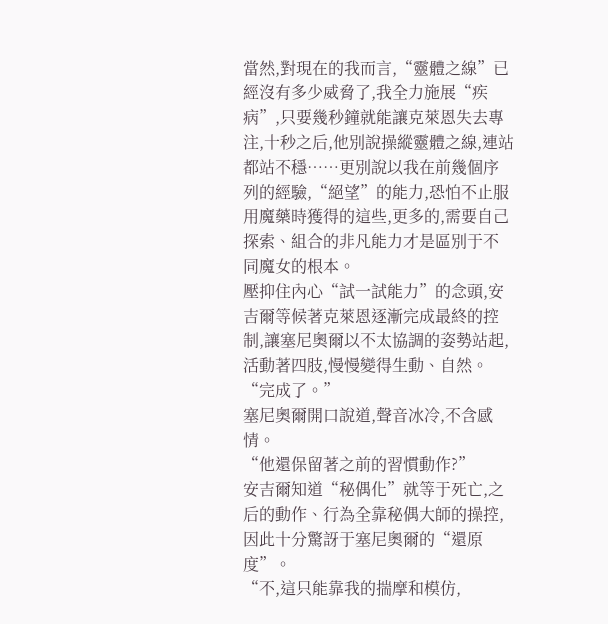當然,對現在的我而言,“靈體之線”已經沒有多少威脅了,我全力施展“疾病”,只要幾秒鐘就能讓克萊恩失去專注,十秒之后,他別說操縱靈體之線,連站都站不穩……更別說以我在前幾個序列的經驗,“絕望”的能力,恐怕不止服用魔藥時獲得的這些,更多的,需要自己探索、組合的非凡能力才是區別于不同魔女的根本。
壓抑住內心“試一試能力”的念頭,安吉爾等候著克萊恩逐漸完成最終的控制,讓塞尼奧爾以不太協調的姿勢站起,活動著四肢,慢慢變得生動、自然。
“完成了。”
塞尼奧爾開口說道,聲音冰冷,不含感情。
“他還保留著之前的習慣動作?”
安吉爾知道“秘偶化”就等于死亡,之后的動作、行為全靠秘偶大師的操控,因此十分驚訝于塞尼奧爾的“還原度”。
“不,這只能靠我的揣摩和模仿,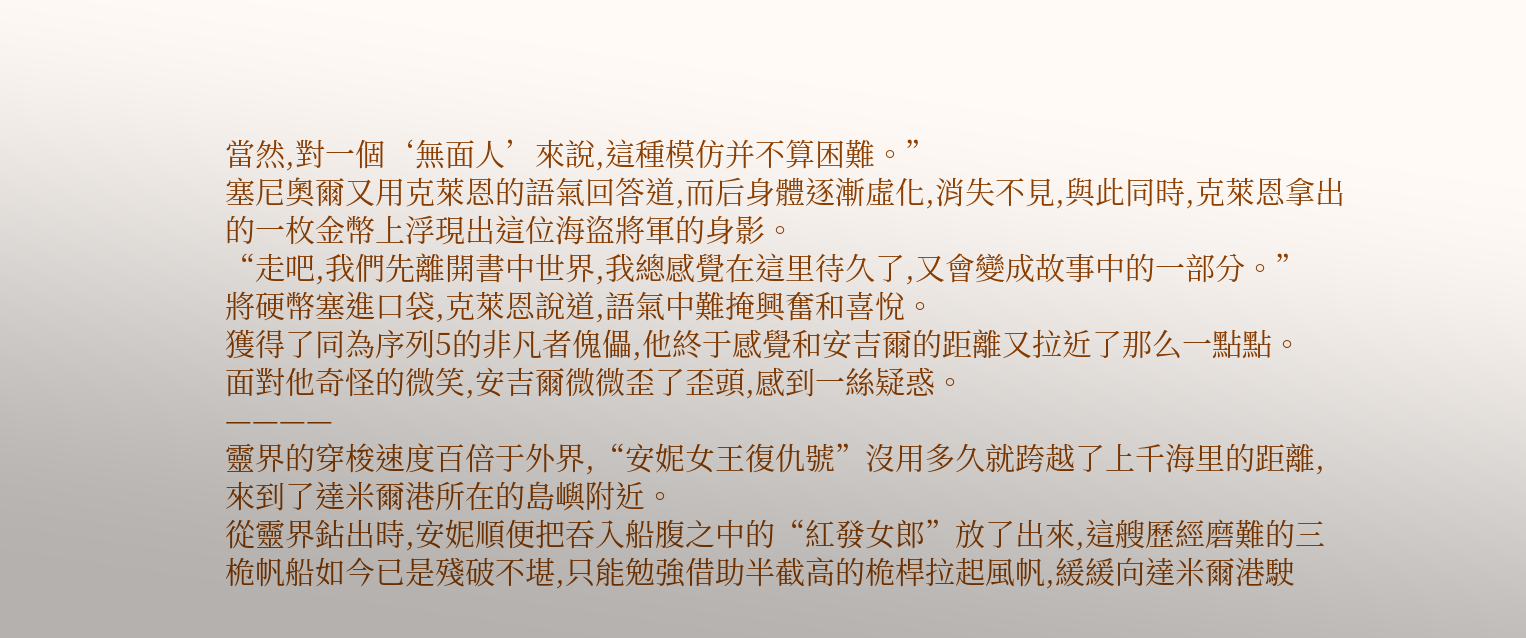當然,對一個‘無面人’來說,這種模仿并不算困難。”
塞尼奧爾又用克萊恩的語氣回答道,而后身體逐漸虛化,消失不見,與此同時,克萊恩拿出的一枚金幣上浮現出這位海盜將軍的身影。
“走吧,我們先離開書中世界,我總感覺在這里待久了,又會變成故事中的一部分。”
將硬幣塞進口袋,克萊恩說道,語氣中難掩興奮和喜悅。
獲得了同為序列5的非凡者傀儡,他終于感覺和安吉爾的距離又拉近了那么一點點。
面對他奇怪的微笑,安吉爾微微歪了歪頭,感到一絲疑惑。
————
靈界的穿梭速度百倍于外界,“安妮女王復仇號”沒用多久就跨越了上千海里的距離,來到了達米爾港所在的島嶼附近。
從靈界鉆出時,安妮順便把吞入船腹之中的“紅發女郎”放了出來,這艘歷經磨難的三桅帆船如今已是殘破不堪,只能勉強借助半截高的桅桿拉起風帆,緩緩向達米爾港駛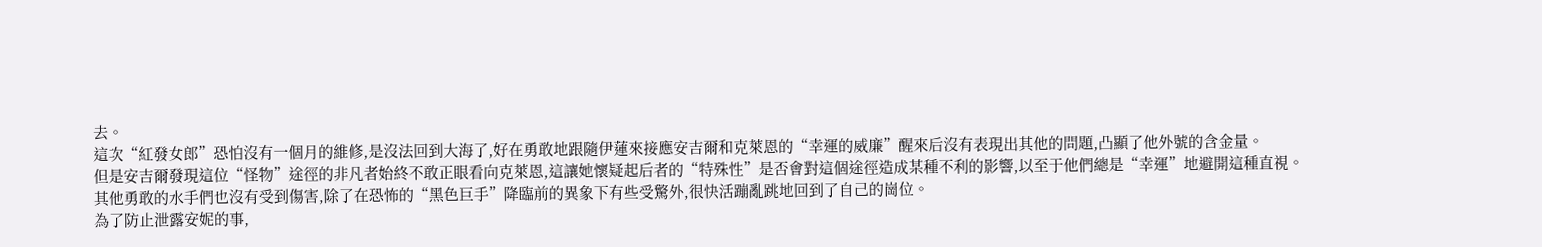去。
這次“紅發女郎”恐怕沒有一個月的維修,是沒法回到大海了,好在勇敢地跟隨伊蓮來接應安吉爾和克萊恩的“幸運的威廉”醒來后沒有表現出其他的問題,凸顯了他外號的含金量。
但是安吉爾發現這位“怪物”途徑的非凡者始終不敢正眼看向克萊恩,這讓她懷疑起后者的“特殊性”是否會對這個途徑造成某種不利的影響,以至于他們總是“幸運”地避開這種直視。
其他勇敢的水手們也沒有受到傷害,除了在恐怖的“黑色巨手”降臨前的異象下有些受驚外,很快活蹦亂跳地回到了自己的崗位。
為了防止泄露安妮的事,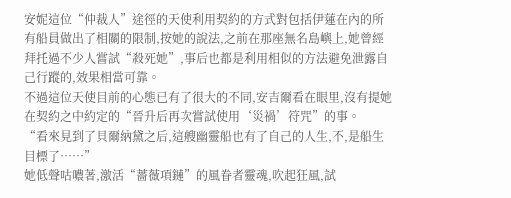安妮這位“仲裁人”途徑的天使利用契約的方式對包括伊蓮在內的所有船員做出了相關的限制,按她的說法,之前在那座無名島嶼上,她曾經拜托過不少人嘗試“殺死她”,事后也都是利用相似的方法避免泄露自己行蹤的,效果相當可靠。
不過這位天使目前的心態已有了很大的不同,安吉爾看在眼里,沒有提她在契約之中約定的“晉升后再次嘗試使用‘災禍’符咒”的事。
“看來見到了貝爾納黛之后,這艘幽靈船也有了自己的人生,不,是船生目標了……”
她低聲咕噥著,激活“薔薇項鏈”的風眷者靈魂,吹起狂風,試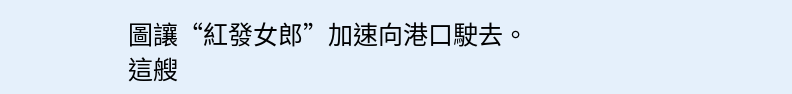圖讓“紅發女郎”加速向港口駛去。
這艘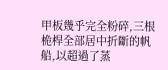甲板幾乎完全粉碎,三根桅桿全部居中折斷的帆船,以超過了蒸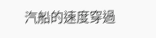汽船的速度穿過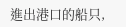進出港口的船只,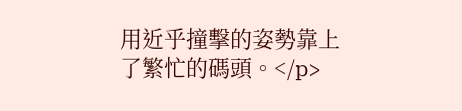用近乎撞擊的姿勢靠上了繁忙的碼頭。</p>